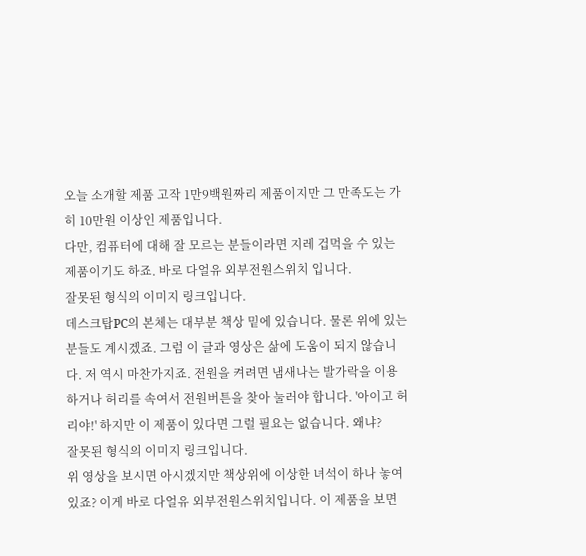오늘 소개할 제품 고작 1만9백원짜리 제품이지만 그 만족도는 가히 10만원 이상인 제품입니다.
다만, 컴퓨터에 대해 잘 모르는 분들이라면 지레 겁먹을 수 있는 제품이기도 하죠. 바로 다얼유 외부전원스위치 입니다.
잘못된 형식의 이미지 링크입니다.
데스크탑PC의 본체는 대부분 책상 밑에 있습니다. 물론 위에 있는 분들도 계시겠죠. 그럼 이 글과 영상은 삶에 도움이 되지 않습니다. 저 역시 마찬가지죠. 전원을 켜려면 냄새나는 발가락을 이용하거나 허리를 속여서 전원버튼을 찾아 눌러야 합니다. '아이고 허리야!' 하지만 이 제품이 있다면 그럴 필요는 없습니다. 왜냐?
잘못된 형식의 이미지 링크입니다.
위 영상을 보시면 아시겠지만 책상위에 이상한 녀석이 하나 놓여있죠? 이게 바로 다얼유 외부전원스위치입니다. 이 제품을 보면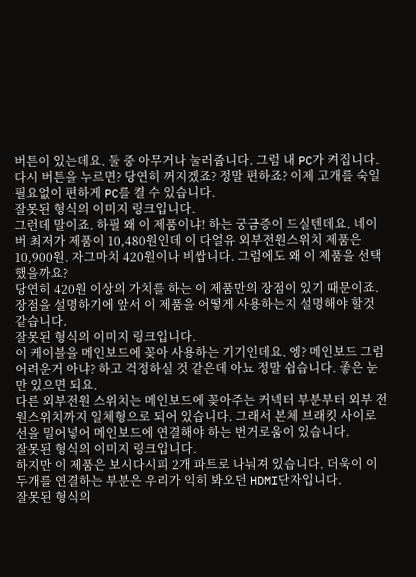버튼이 있는데요. 둘 중 아무거나 눌러줍니다. 그럼 내 PC가 켜집니다. 다시 버튼을 누르면? 당연히 꺼지겠죠? 정말 편하죠? 이제 고개를 숙일 필요없이 편하게 PC를 켤 수 있습니다.
잘못된 형식의 이미지 링크입니다.
그런데 말이죠. 하필 왜 이 제품이냐! 하는 궁금증이 드실텐데요. 네이버 최저가 제품이 10,480원인데 이 다얼유 외부전원스위치 제품은 10,900원. 자그마치 420원이나 비쌉니다. 그럼에도 왜 이 제품을 선택했을까요?
당연히 420원 이상의 가치를 하는 이 제품만의 장점이 있기 때문이죠. 장점을 설명하기에 앞서 이 제품을 어떻게 사용하는지 설명해야 할것 같습니다.
잘못된 형식의 이미지 링크입니다.
이 케이블을 메인보드에 꽂아 사용하는 기기인데요. 엥? 메인보드 그럼 어려운거 아냐? 하고 걱정하실 것 같은데 아뇨 정말 쉽습니다. 좋은 눈만 있으면 되요.
다른 외부전원 스위치는 메인보드에 꽂아주는 커넥터 부분부터 외부 전원스위치까지 일체형으로 되어 있습니다. 그래서 본체 브래킷 사이로 선을 밀어넣어 메인보드에 연결해야 하는 번거로움이 있습니다.
잘못된 형식의 이미지 링크입니다.
하지만 이 제품은 보시다시피 2개 파트로 나눠져 있습니다. 더욱이 이 두개를 연결하는 부분은 우리가 익히 봐오던 HDMI단자입니다.
잘못된 형식의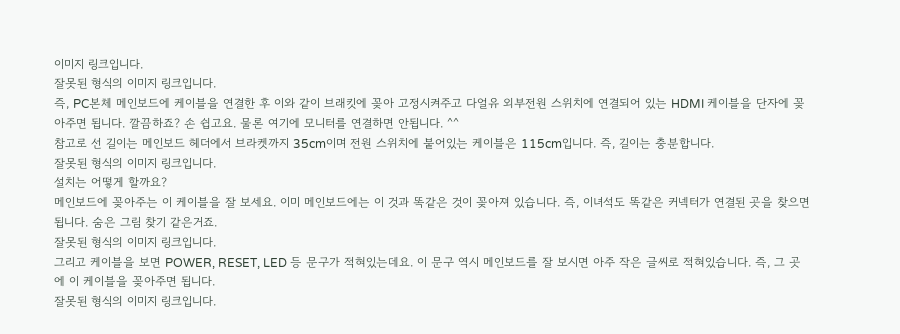이미지 링크입니다.
잘못된 형식의 이미지 링크입니다.
즉, PC본체 메인보드에 케이블을 연결한 후 이와 같이 브래킷에 꽂아 고정시켜주고 다얼유 외부전원 스위치에 연결되어 있는 HDMI 케이블을 단자에 꽂아주면 됩니다. 깔끔하죠? 손 쉽고요. 물론 여기에 모니터를 연결하면 안됩니다. ^^
참고로 선 길이는 메인보드 헤더에서 브라켓까지 35cm이며 전원 스위치에 붙어있는 케이블은 115cm입니다. 즉, 길이는 충분합니다.
잘못된 형식의 이미지 링크입니다.
설치는 어떻게 할까요?
메인보드에 꽂아주는 이 케이블을 잘 보세요. 이미 메인보드에는 이 것과 똑같은 것이 꽂아져 있습니다. 즉, 이녀석도 똑같은 커넥터가 연결된 곳을 찾으면 됩니다. 숨은 그림 찾기 같은거죠.
잘못된 형식의 이미지 링크입니다.
그리고 케이블을 보면 POWER, RESET, LED 등 문구가 적혀있는데요. 이 문구 역시 메인보드를 잘 보시면 아주 작은 글씨로 적혀있습니다. 즉, 그 곳에 이 케이블을 꽂아주면 됩니다.
잘못된 형식의 이미지 링크입니다.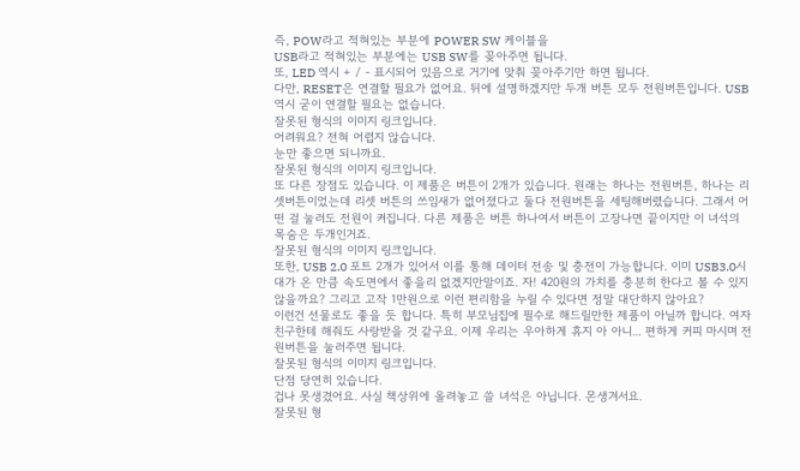즉, POW라고 적혀있는 부분에 POWER SW 케이블을
USB라고 적혀있는 부분에는 USB SW를 꽂아주면 됩니다.
또, LED 역시 + / - 표시되어 있음으로 거기에 맞춰 꽂아주기만 하면 됩니다.
다만, RESET은 연결할 필요가 없어요. 뒤에 설명하겠지만 두개 버튼 모두 전원버튼입니다. USB 역시 굳이 연결할 필요는 없습니다.
잘못된 형식의 이미지 링크입니다.
어려워요? 전혀 어렵지 않습니다.
눈만 좋으면 되니까요.
잘못된 형식의 이미지 링크입니다.
또 다른 장점도 있습니다. 이 제품은 버튼이 2개가 있습니다. 원래는 하나는 전원버튼, 하나는 리셋버튼이었는데 리셋 버튼의 쓰임새가 없어졌다고 둘다 전원버튼을 세팅해버렸습니다. 그래서 어떤 걸 눌러도 전원이 켜집니다. 다른 제품은 버튼 하나여서 버튼이 고장나면 끝이지만 이 녀석의 목숨은 두개인거죠.
잘못된 형식의 이미지 링크입니다.
또한, USB 2.0 포트 2개가 있어서 이를 통해 데이터 전송 및 충전이 가능합니다. 이미 USB3.0시대가 온 만큼 속도면에서 좋을리 없겠지만말이죠. 자! 420원의 가치를 충분히 한다고 볼 수 있지 않을까요? 그리고 고작 1만원으로 이런 편리함을 누릴 수 있다면 정말 대단하지 않아요?
이런건 선물로도 좋을 듯 합니다. 특히 부모님집에 필수로 해드릴만한 제품이 아닐까 합니다. 여자친구한테 해줘도 사랑받을 것 같구요. 이제 우리는 우아하게 휴지 아 아니... 편하게 커피 마시며 전원버튼을 눌러주면 됩니다.
잘못된 형식의 이미지 링크입니다.
단점 당연히 있습니다.
겁나 못생겼어요. 사실 책상위에 올려놓고 쓸 녀석은 아닙니다. 몬생겨서요.
잘못된 형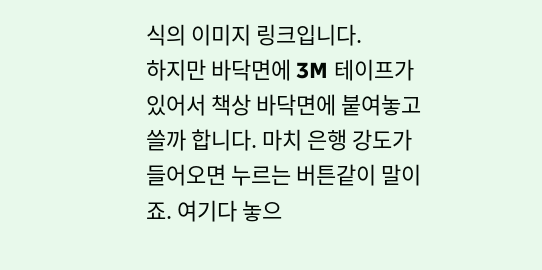식의 이미지 링크입니다.
하지만 바닥면에 3M 테이프가 있어서 책상 바닥면에 붙여놓고 쓸까 합니다. 마치 은행 강도가 들어오면 누르는 버튼같이 말이죠. 여기다 놓으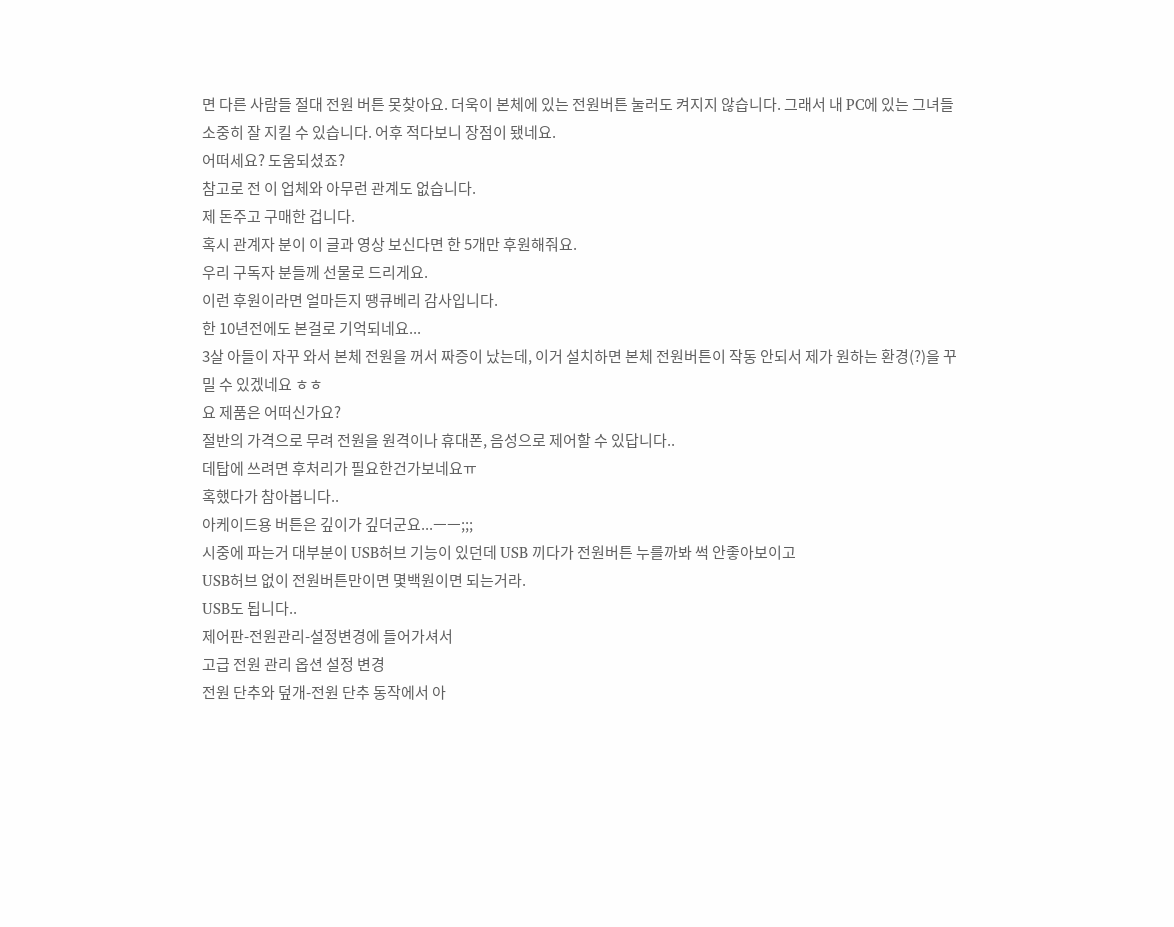면 다른 사람들 절대 전원 버튼 못찾아요. 더욱이 본체에 있는 전원버튼 눌러도 켜지지 않습니다. 그래서 내 PC에 있는 그녀들 소중히 잘 지킬 수 있습니다. 어후 적다보니 장점이 됐네요.
어떠세요? 도움되셨죠?
참고로 전 이 업체와 아무런 관계도 없습니다.
제 돈주고 구매한 겁니다.
혹시 관계자 분이 이 글과 영상 보신다면 한 5개만 후원해줘요.
우리 구독자 분들께 선물로 드리게요.
이런 후원이라면 얼마든지 땡큐베리 감사입니다.
한 10년전에도 본걸로 기억되네요...
3살 아들이 자꾸 와서 본체 전원을 꺼서 짜증이 났는데, 이거 설치하면 본체 전원버튼이 작동 안되서 제가 원하는 환경(?)을 꾸밀 수 있겠네요 ㅎㅎ
요 제품은 어떠신가요?
절반의 가격으로 무려 전원을 원격이나 휴대폰, 음성으로 제어할 수 있답니다..
데탑에 쓰려면 후처리가 필요한건가보네요ㅠ
혹했다가 참아봅니다..
아케이드용 버튼은 깊이가 깊더군요...ㅡㅡ;;;
시중에 파는거 대부분이 USB허브 기능이 있던데 USB 끼다가 전원버튼 누를까봐 썩 안좋아보이고
USB허브 없이 전원버튼만이면 몇백원이면 되는거라.
USB도 됩니다..
제어판-전원관리-설정변경에 들어가셔서
고급 전원 관리 옵션 설정 변경
전원 단추와 덮개-전원 단추 동작에서 아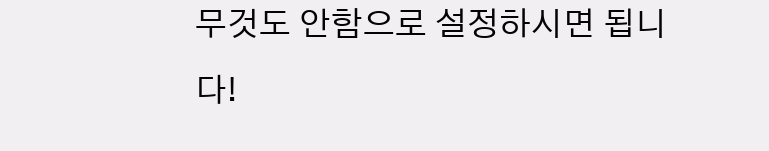무것도 안함으로 설정하시면 됩니다!